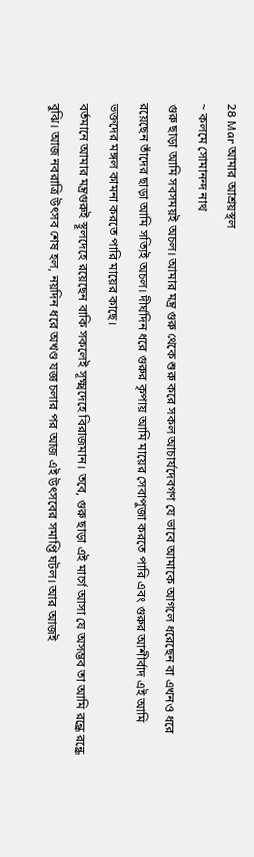28 Mar আমার আশ্রয়স্থল
~ কলমে সোমানন্দ নাথ
গুরু ছাড়া আমি সবসময়ই অচল। আমার মন্ত্র গুরু থেকে শুরু করে সকল আচার্যদেবগণ যে ভাবে আমাকে আগলে ধরেছেন বা এখনও ধরে রয়েছেন তাঁদের ছাড়া আমি সত্যিই অচল। দীর্ঘদিন ধরে গুরুর কৃপায় আমি মায়ের সেবাপুজা করতে পারি এবং গুরুর আশীর্বাদ এই আমি ভক্তদের মঙ্গল কামনা করতে পারি মায়ের কাছে।
বর্তমানে আমার মন্ত্রগুরুই স্থূলদেহে রয়েছেন বাকি সকলেই সূক্ষ্মদেহে বিরাজমান। তবে, গুরু ছাড়া এই মার্গে আসা যে অসম্ভব তা আমি রন্ধ্রে রন্ধ্রে বুঝি। আজ নবরাত্রি উৎসব শেষ হল, নয়দিন ধরে অখণ্ড যজ্ঞ চলার পর আজ এই উৎসবের সমাপ্তি ঘটল। আর আজই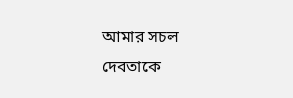আমার সচল দেবতাকে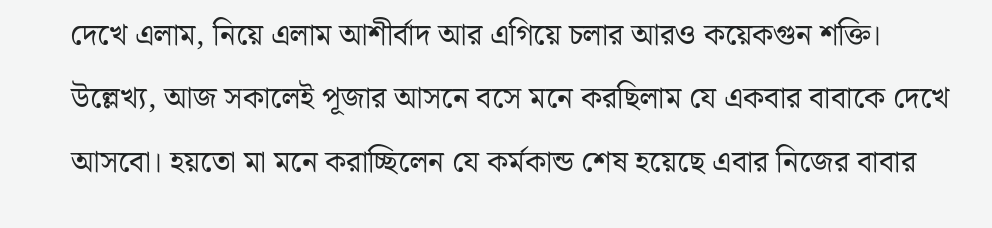দেখে এলাম, নিয়ে এলাম আশীর্বাদ আর এগিয়ে চলার আরও কয়েকগুন শক্তি।
উল্লেখ্য, আজ সকালেই পূজার আসনে বসে মনে করছিলাম যে একবার বাবাকে দেখে আসবো। হয়তো মা মনে করাচ্ছিলেন যে কর্মকান্ড শেষ হয়েছে এবার নিজের বাবার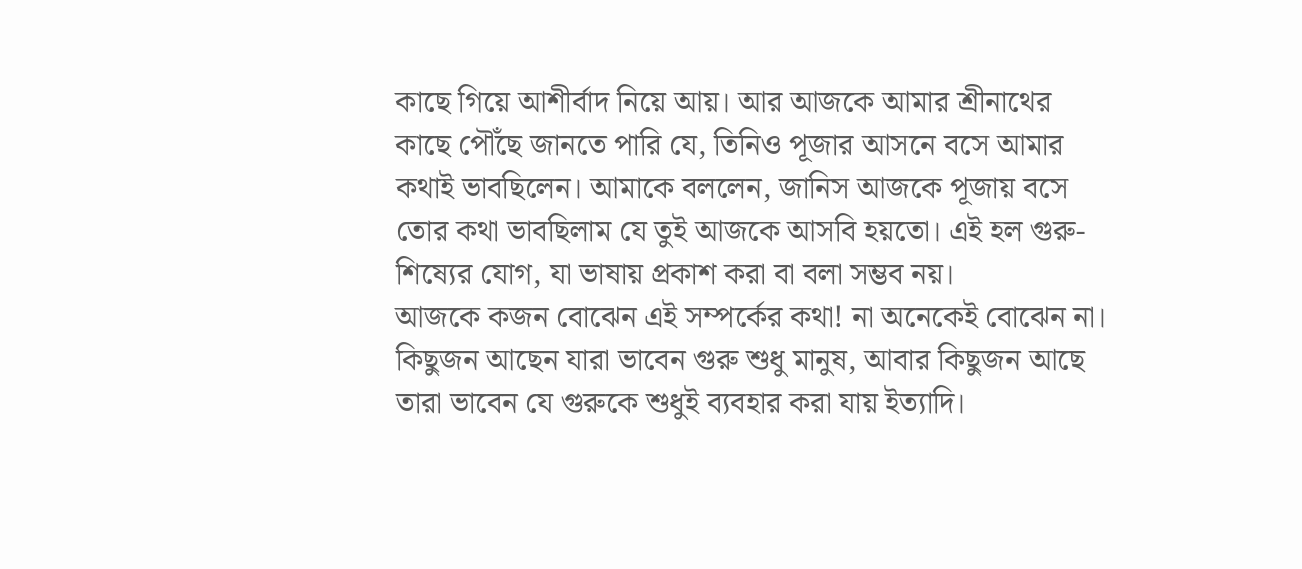কাছে গিয়ে আশীর্বাদ নিয়ে আয়। আর আজকে আমার শ্রীনাথের কাছে পৌঁছে জানতে পারি যে, তিনিও পূজার আসনে বসে আমার কথাই ভাবছিলেন। আমাকে বললেন, জানিস আজকে পূজায় বসে তোর কথা ভাবছিলাম যে তুই আজকে আসবি হয়তো। এই হল গুরু-শিষ্যের যোগ, যা ভাষায় প্রকাশ করা বা বলা সম্ভব নয়।
আজকে কজন বোঝেন এই সম্পর্কের কথা! না অনেকেই বোঝেন না। কিছুজন আছেন যারা ভাবেন গুরু শুধু মানুষ, আবার কিছুজন আছে তারা ভাবেন যে গুরুকে শুধুই ব্যবহার করা যায় ইত্যাদি।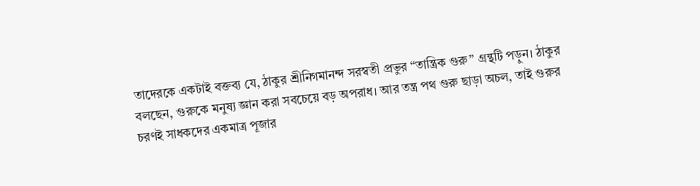তাদেরকে একটাই বক্তব্য যে, ঠাকুর শ্রীনিগমানন্দ সরস্বতী প্রভুর “তান্ত্রিক গুরু” গ্রন্থটি পড়ুন। ঠাকুর বলছেন, গুরুকে মনুষ্য জ্ঞান করা সবচেয়ে বড় অপরাধ। আর তন্ত্র পথ গুরু ছাড়া অচল, তাই গুরুর চরণই সাধকদের একমাত্র পূজার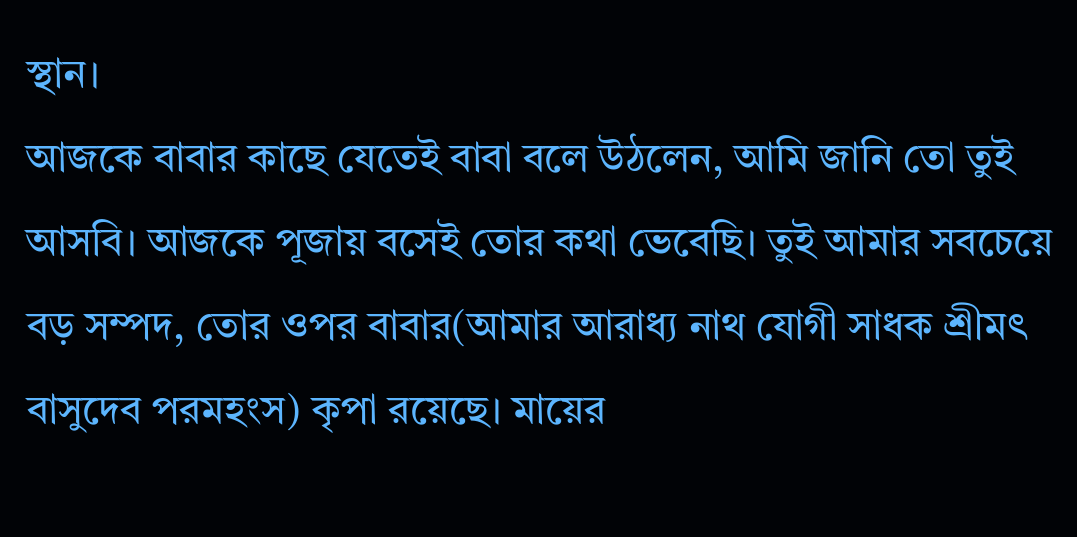স্থান।
আজকে বাবার কাছে যেতেই বাবা বলে উঠলেন, আমি জানি তো তুই আসবি। আজকে পূজায় বসেই তোর কথা ভেবেছি। তুই আমার সবচেয়ে বড় সম্পদ, তোর ওপর বাবার(আমার আরাধ্য নাথ যোগী সাধক শ্রীমৎ বাসুদেব পরমহংস) কৃপা রয়েছে। মায়ের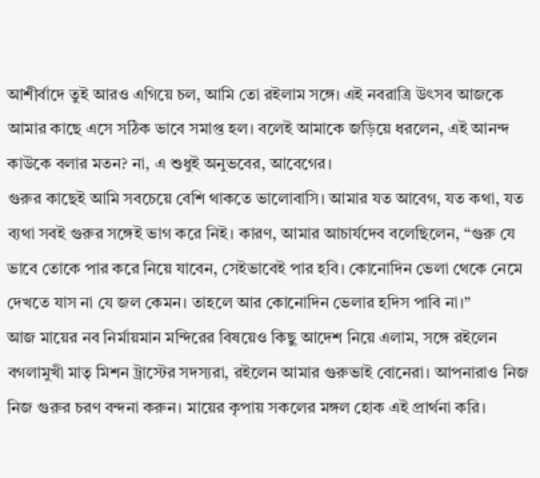আশীর্বাদে তুই আরও এগিয়ে চল, আমি তো রইলাম সঙ্গে। এই নবরাত্রি উৎসব আজকে আমার কাছে এসে সঠিক ভাবে সমাপ্ত হল। বলেই আমাকে জড়িয়ে ধরলেন, এই আনন্দ কাউকে বলার মতন? না, এ শুধুই অনুভবের, আবেগের।
গুরুর কাছেই আমি সবচেয়ে বেশি থাকতে ভালোবাসি। আমার যত আবেগ, যত কথা, যত ব্যথা সবই গুরুর সঙ্গেই ভাগ করে নিই। কারণ, আমার আচার্যদেব বলেছিলেন, “গুরু যে ভাবে তোকে পার করে নিয়ে যাবেন, সেইভাবেই পার হবি। কোনোদিন ভেলা থেকে নেমে দেখতে যাস না যে জল কেমন। তাহলে আর কোনোদিন ভেলার হদিস পাবি না।”
আজ মায়ের নব নির্মায়মান মন্দিরের বিষয়েও কিছু আদেশ নিয়ে এলাম, সঙ্গে রইলেন বগলামুখী মাতৃ মিশন ট্রাস্টের সদস্যরা, রইলেন আমার গুরুভাই বোনেরা। আপনারাও নিজ নিজ গুরুর চরণ বন্দনা করুন। মায়ের কৃপায় সকলের মঙ্গল হোক এই প্রার্থনা করি।